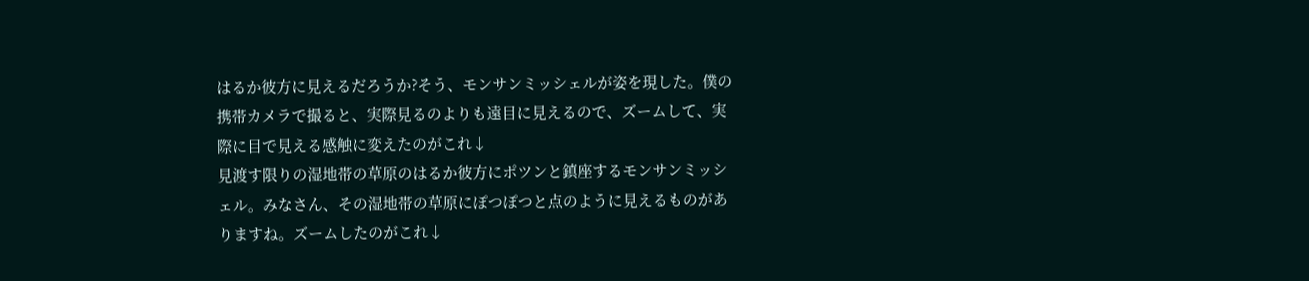はるか彼方に見えるだろうか?そう、モンサンミッシェルが姿を現した。僕の携帯カメラで撮ると、実際見るのよりも遠目に見えるので、ズームして、実際に目で見える感触に変えたのがこれ↓
見渡す限りの湿地帯の草原のはるか彼方にポツンと鎮座するモンサンミッシェル。みなさん、その湿地帯の草原にぽつぽつと点のように見えるものがありますね。ズームしたのがこれ↓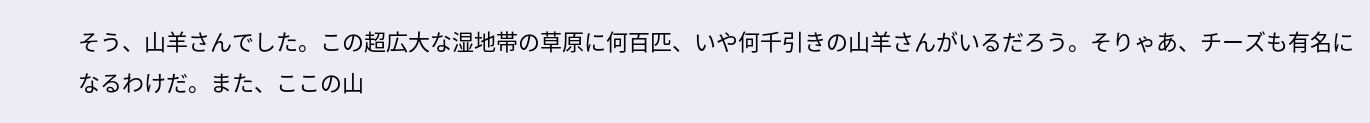そう、山羊さんでした。この超広大な湿地帯の草原に何百匹、いや何千引きの山羊さんがいるだろう。そりゃあ、チーズも有名になるわけだ。また、ここの山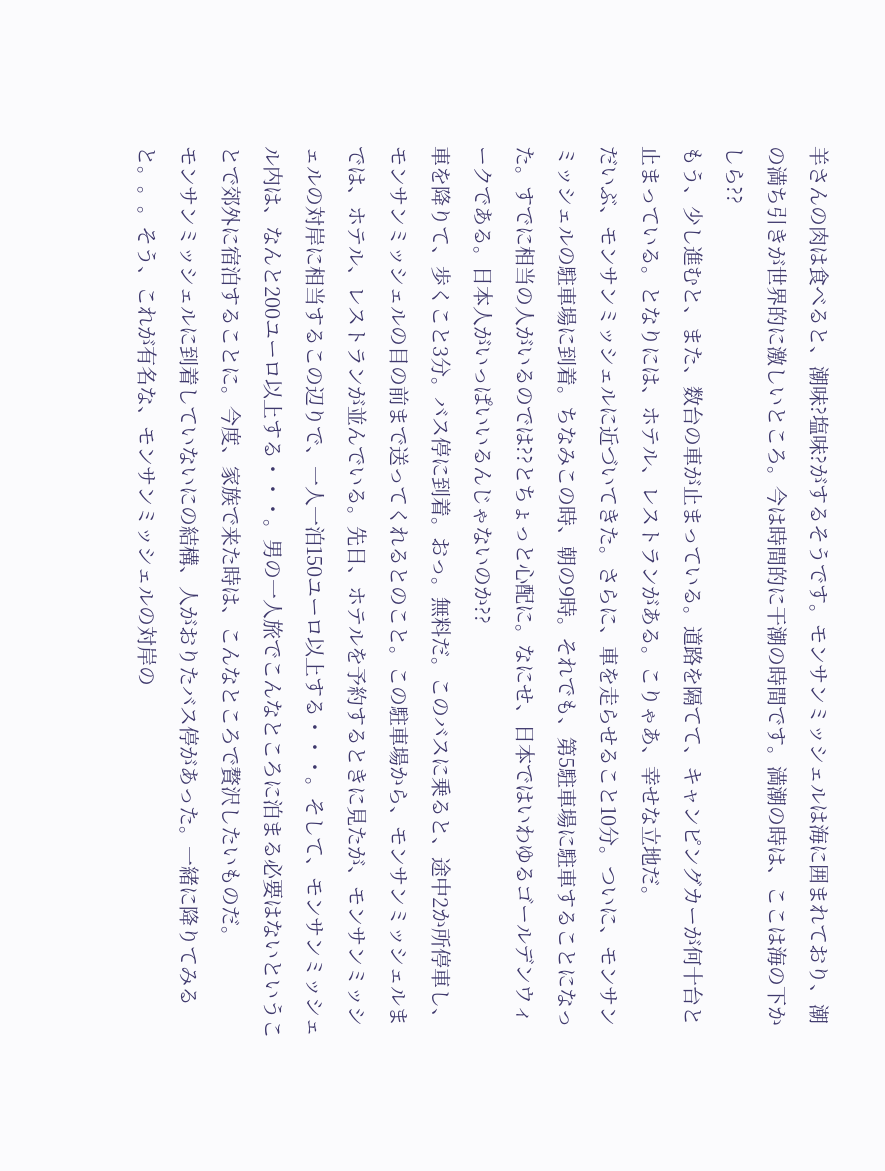羊さんの肉は食べると、潮味?塩味?がするそうです。モンサンミッシェルは海に囲まれており、潮の満ち引きが世界的に激しいところ。今は時間的に干潮の時間です。満潮の時は、ここは海の下かしら??
もう、少し進むと、また、数台の車が止まっている。道路を隔てて、キャンピングカーが何十台と止まっている。となりには、ホテル、レストランがある。こりゃあ、幸せな立地だ。
だいぶ、モンサンミッシェルに近づいてきた。さらに、車を走らせること10分。ついに、モンサンミッシェルの駐車場に到着。ちなみこの時、朝の9時。それでも、第5駐車場に駐車することになった。すでに相当の人がいるのでは??とちょっと心配に。なにせ、日本ではいわゆるゴールデンウィークである。日本人がいっぱいいるんじゃないのか??
車を降りて、歩くこと3分。バス停に到着。おっ。無料だ。このバスに乗ると、途中2か所停車し、モンサンミッシェルの目の前まで送ってくれるとのこと。この駐車場から、モンサンミッシェルまでは、ホテル、レストランが並んでいる。先日、ホテルを予約するときに見たが、モンサンミッシェルの対岸に相当するこの辺りで、一人一泊150ユーロ以上する・・・。そして、モンサンミッシェル内は、なんと200ユーロ以上する・・・。男の一人旅でこんなところに泊まる必要はないということで郊外に宿泊することに。今度、家族で来た時は、こんなところで贅沢したいものだ。
モンサンミッシェルに到着していないにの結構、人がおりたバス停があった。一緒に降りてみると。。。そう、これが有名な、モンサンミッシェルの対岸の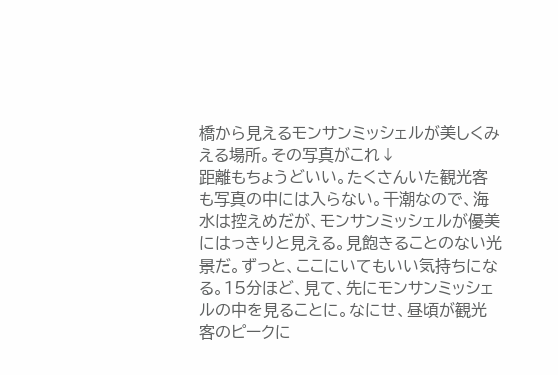橋から見えるモンサンミッシェルが美しくみえる場所。その写真がこれ↓
距離もちょうどいい。たくさんいた観光客も写真の中には入らない。干潮なので、海水は控えめだが、モンサンミッシェルが優美にはっきりと見える。見飽きることのない光景だ。ずっと、ここにいてもいい気持ちになる。15分ほど、見て、先にモンサンミッシェルの中を見ることに。なにせ、昼頃が観光客のピークに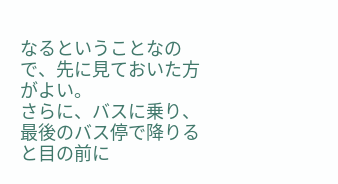なるということなので、先に見ておいた方がよい。
さらに、バスに乗り、最後のバス停で降りると目の前に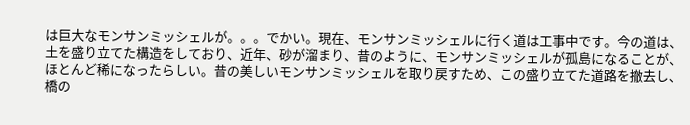は巨大なモンサンミッシェルが。。。でかい。現在、モンサンミッシェルに行く道は工事中です。今の道は、土を盛り立てた構造をしており、近年、砂が溜まり、昔のように、モンサンミッシェルが孤島になることが、ほとんど稀になったらしい。昔の美しいモンサンミッシェルを取り戻すため、この盛り立てた道路を撤去し、橋の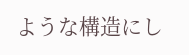ような構造にし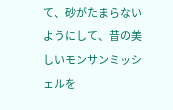て、砂がたまらないようにして、昔の美しいモンサンミッシェルを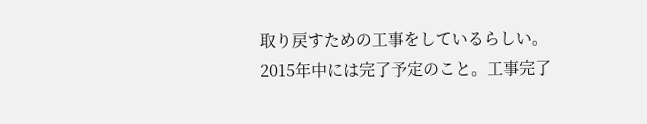取り戻すための工事をしているらしい。2015年中には完了予定のこと。工事完了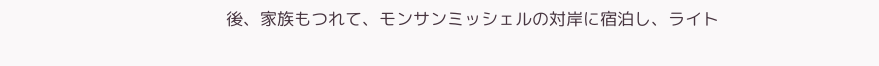後、家族もつれて、モンサンミッシェルの対岸に宿泊し、ライト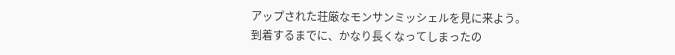アップされた荘厳なモンサンミッシェルを見に来よう。
到着するまでに、かなり長くなってしまったの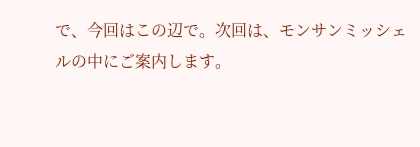で、今回はこの辺で。次回は、モンサンミッシェルの中にご案内します。